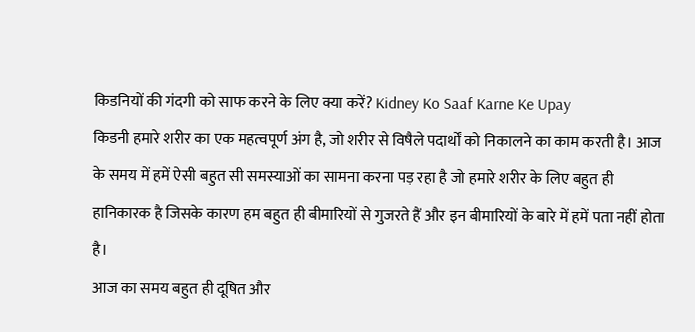किडनियों की गंदगी को साफ करने के लिए क्या करें? Kidney Ko Saaf Karne Ke Upay
किडनी हमारे शरीर का एक महत्वपूर्ण अंग है, जो शरीर से विषैले पदार्थों को निकालने का काम करती है। आज के समय में हमें ऐसी बहुत सी समस्याओं का सामना करना पड़ रहा है जो हमारे शरीर के लिए बहुत ही हानिकारक है जिसके कारण हम बहुत ही बीमारियों से गुजरते हैं और इन बीमारियों के बारे में हमें पता नहीं होता है।
आज का समय बहुत ही दूषित और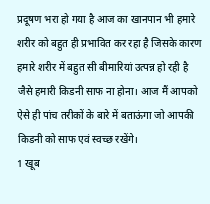प्रदूषण भरा हो गया है आज का खानपान भी हमारे शरीर को बहुत ही प्रभावित कर रहा है जिसके कारण हमारे शरीर में बहुत सी बीमारियां उत्पन्न हो रही है जैसे हमारी किडनी साफ ना होना। आज मैं आपको ऐसे ही पांच तरीकों के बारे में बताऊंगा जो आपकी किडनी को साफ एवं स्वच्छ रखेंगे।
1 खूब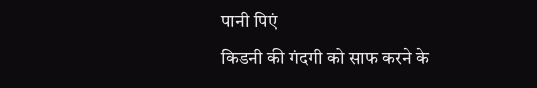पानी पिएं
किडनी की गंदगी को साफ करने के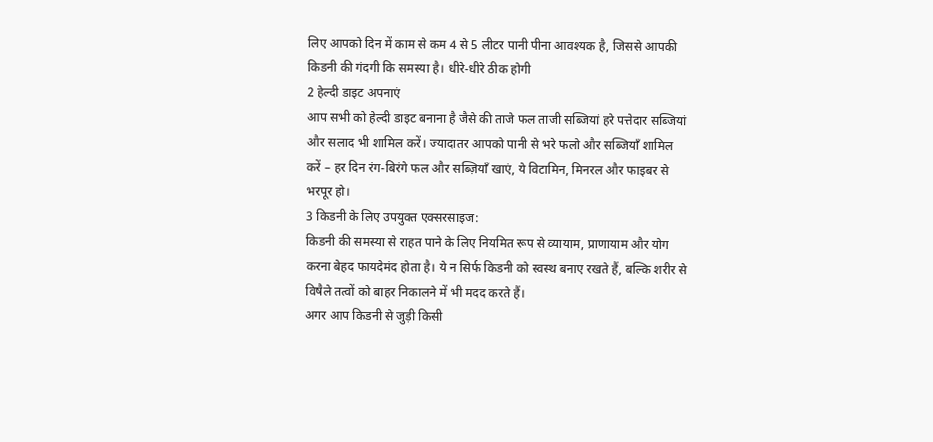लिए आपको दिन में काम से कम 4 से 5 लीटर पानी पीना आवश्यक है, जिससे आपकी किडनी की गंदगी कि समस्या है। धीरे-धीरे ठीक होगी
2 हेल्दी डाइट अपनाएं
आप सभी को हेल्दी डाइट बनाना है जैसे की ताजे फल ताजी सब्जियां हरे पत्तेदार सब्जियां और सलाद भी शामिल करें। ज्यादातर आपको पानी से भरे फलो और सब्जियाँ शामिल करें – हर दिन रंग-बिरंगे फल और सब्ज़ियाँ खाएं, ये विटामिन, मिनरल और फाइबर से भरपूर हो।
3 किडनी के लिए उपयुक्त एक्सरसाइज:
किडनी की समस्या से राहत पाने के लिए नियमित रूप से व्यायाम, प्राणायाम और योग करना बेहद फायदेमंद होता है। ये न सिर्फ किडनी को स्वस्थ बनाए रखते हैं, बल्कि शरीर से विषैले तत्वों को बाहर निकालने में भी मदद करते हैं।
अगर आप किडनी से जुड़ी किसी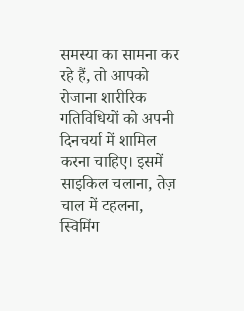समस्या का सामना कर रहे हैं, तो आपको रोजाना शारीरिक गतिविधियों को अपनी दिनचर्या में शामिल करना चाहिए। इसमें साइकिल चलाना, तेज़ चाल में टहलना, स्विमिंग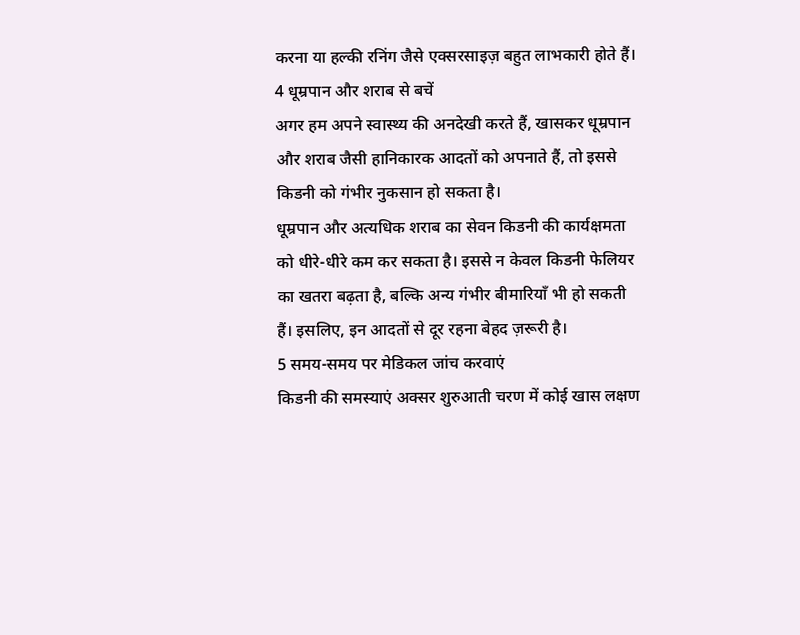करना या हल्की रनिंग जैसे एक्सरसाइज़ बहुत लाभकारी होते हैं।
4 धूम्रपान और शराब से बचें
अगर हम अपने स्वास्थ्य की अनदेखी करते हैं, खासकर धूम्रपान और शराब जैसी हानिकारक आदतों को अपनाते हैं, तो इससे किडनी को गंभीर नुकसान हो सकता है।
धूम्रपान और अत्यधिक शराब का सेवन किडनी की कार्यक्षमता को धीरे-धीरे कम कर सकता है। इससे न केवल किडनी फेलियर का खतरा बढ़ता है, बल्कि अन्य गंभीर बीमारियाँ भी हो सकती हैं। इसलिए, इन आदतों से दूर रहना बेहद ज़रूरी है।
5 समय-समय पर मेडिकल जांच करवाएं
किडनी की समस्याएं अक्सर शुरुआती चरण में कोई खास लक्षण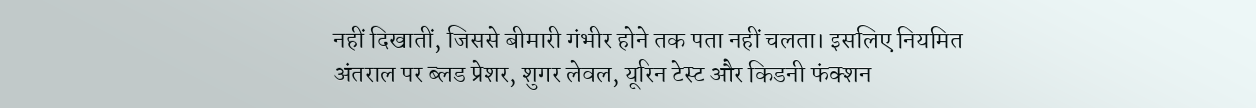नहीं दिखातीं, जिससे बीमारी गंभीर होने तक पता नहीं चलता। इसलिए नियमित अंतराल पर ब्लड प्रेशर, शुगर लेवल, यूरिन टेस्ट और किडनी फंक्शन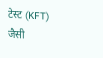टेस्ट (KFT) जैसी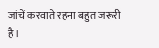जांचें करवाते रहना बहुत जरूरी है।